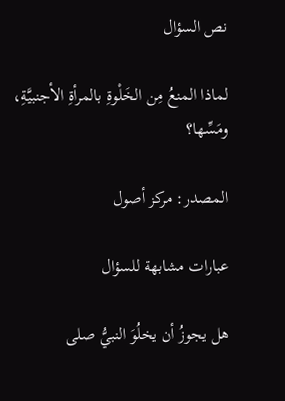نص السؤال

لماذا المنعُ مِن الخَلْوةِ بالمرأةِ الأجنبيَّةِ، ومَسِّها؟

المصدر: مركز أصول

عبارات مشابهة للسؤال

هل يجوزُ أن يخلُوَ النبيُّ صلى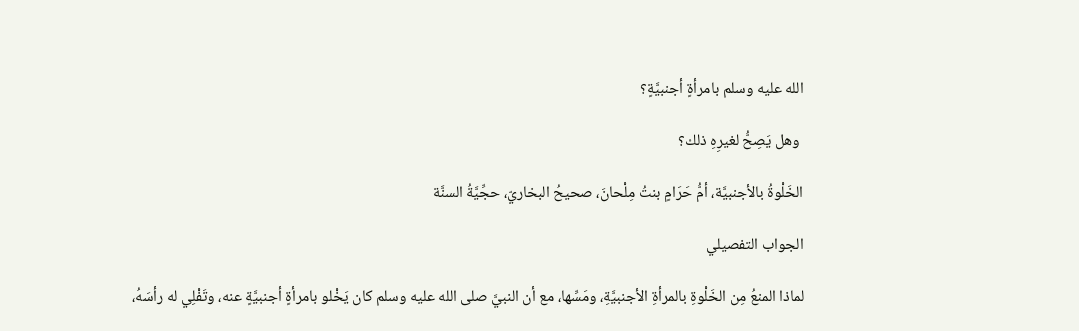الله عليه وسلم بامرأةٍ أجنبيَّةٍ؟

 وهل يَصِحُّ لغيرِهِ ذلك؟

الخَلْوةُ بالأجنبيَّة، أمُّ حَرَامٍ بنتُ مِلْحانَ، صحيحُ البخاريّ، حجِّيَّةُ السنَّة

الجواب التفصيلي

لماذا المنعُ مِن الخَلْوةِ بالمرأةِ الأجنبيَّةِ، ومَسِّها، مع أن النبيَّ صلى الله عليه وسلم كان يَخْلو بامرأةٍ أجنبيَّةٍ عنه، وتَفْلِي له رأسَهُ،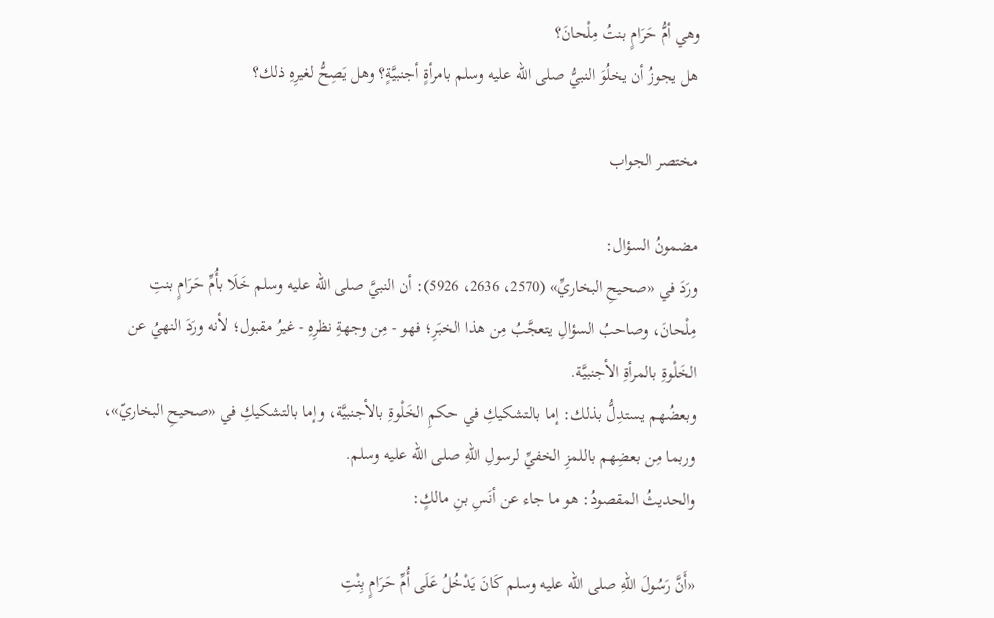وهي أمُّ حَرَامٍ بنتُ مِلْحانَ؟
هل يجوزُ أن يخلُوَ النبيُّ صلى الله عليه وسلم بامرأةٍ أجنبيَّةٍ؟ وهل يَصِحُّ لغيرِهِ ذلك؟

مختصر الجواب

مضمونُ السؤال:
ورَدَ في «صحيحِ البخاريِّ» (2570، 2636، 5926): أن النبيَّ صلى الله عليه وسلم خَلَا بأُمِّ حَرَامٍ بنتِ مِلْحانَ، وصاحبُ السؤالِ يتعجَّبُ مِن هذا الخبَرِ؛ فهو - مِن وجهةِ نظرِهِ - غيرُ مقبول؛ لأنه ورَدَ النهيُ عن الخَلْوةِ بالمرأةِ الأجنبيَّة.
وبعضُهم يستدِلُّ بذلك: إما بالتشكيكِ في حكمِ الخَلْوةِ بالأجنبيَّة، وإما بالتشكيكِ في «صحيحِ البخاريّ»، وربما مِن بعضِهم باللمزِ الخفيِّ لرسولِ اللهِ صلى الله عليه وسلم.
والحديثُ المقصودُ: هو ما جاء عن أنَسِ بنِ مالكٍ:

«أَنَّ رَسُولَ اللهِ صلى الله عليه وسلم كَانَ يَدْخُلُ عَلَى أُمِّ حَرَامٍ بِنْتِ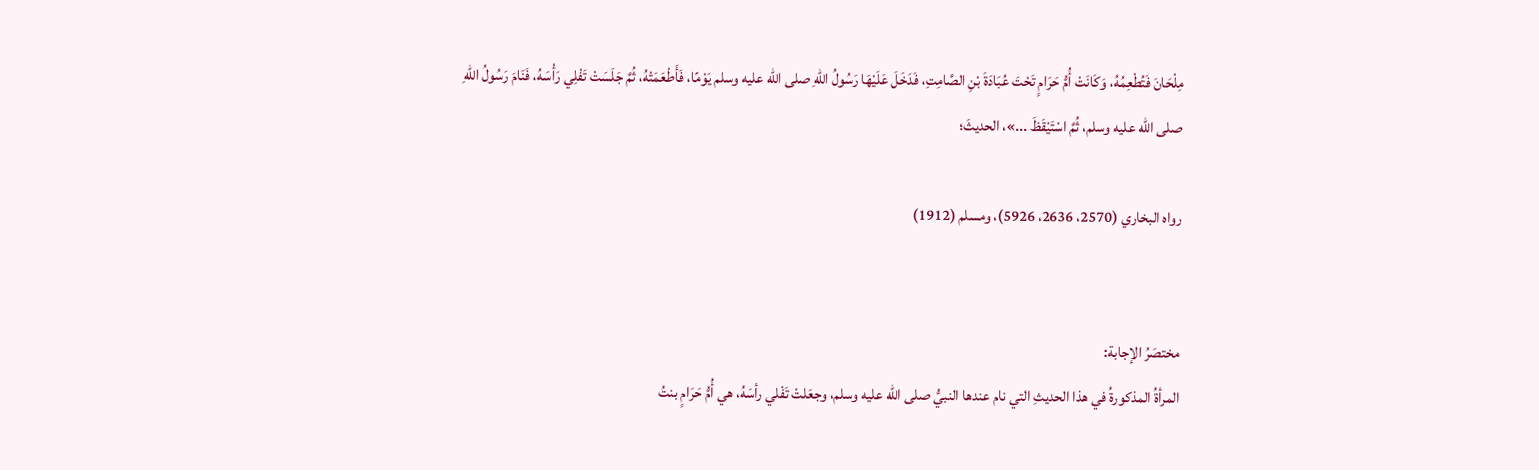مِلْحَانَ فَتُطْعِمُهُ، وَكَانَتْ أُمُّ حَرَامٍ تَحْتَ عُبَادَةَ بْنِ الصَّامِتِ، فَدَخَلَ عَلَيْهَا رَسُولُ اللهِ صلى الله عليه وسلم يَوْمًا، فَأَطْعَمَتْهُ، ثُمَّ جَلَسَتْ تَفْلِي رَأْسَهُ، فَنَامَ رَسُولُ اللهِ صلى الله عليه وسلم، ثُمَّ اسْتَيْقَظَ ...»، الحديثَ؛

رواه البخاري (2570، 2636، 5926)، ومسلم (1912)


مختصَرُ الإجابة:
المرأةُ المذكورةُ في هذا الحديثِ التي نام عندها النبيُّ صلى الله عليه وسلم، وجعَلتْ تَفْلي رأسَهُ، هي أُمُّ حَرَامٍ بنتُ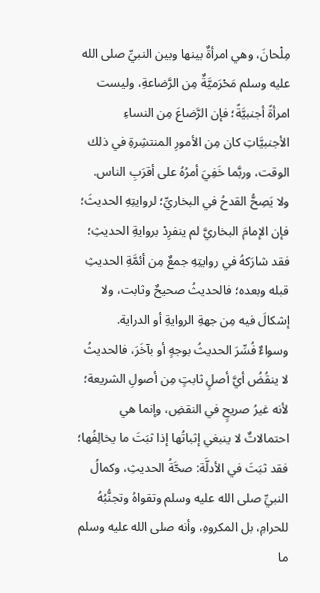مِلْحانَ، وهي امرأةٌ بينها وبين النبيِّ صلى الله عليه وسلم مَحْرَميَّةٌ مِن الرَّضاعةِ، وليست امرأةً أجنبيَّةً؛ فإن الرَّضاعَ مِن النساءِ الأجنبيَّاتِ كان مِن الأمورِ المنتشِرةِ في ذلك الوقت، وربَّما خَفِيَ أمرُهُ على أقرَبِ الناس.
ولا يَصِحُّ القدحُ في البخاريِّ؛ لروايتِهِ الحديثَ؛ فإن الإمامَ البخاريَّ لم ينفرِدْ بروايةِ الحديثِ؛ فقد شارَكهُ في روايتِهِ جمعٌ مِن أئمَّةِ الحديثِ قبله وبعده؛ فالحديثُ صحيحٌ وثابت، ولا إشكالَ فيه مِن جهةِ الروايةِ أو الدراية.
وسواءٌ فُسِّرَ الحديثُ بوجهٍ أو بآخَرَ، فالحديثُ لا ينقُضُ أيَّ أصلٍ ثابتٍ مِن أصولِ الشريعة؛ لأنه غيرُ صريحٍ في النقضِ، وإنما هي احتمالاتٌ لا ينبغي إثباتُها إذا ثبَتَ ما يخالِفُها؛ فقد ثبَتَ في الأدلَّة: صحَّةُ الحديثِ، وكمالُ النبيِّ صلى الله عليه وسلم وتقواهُ وتجنُّبُهُ للحرامِ، بل المكروهِ، وأنه صلى الله عليه وسلم ما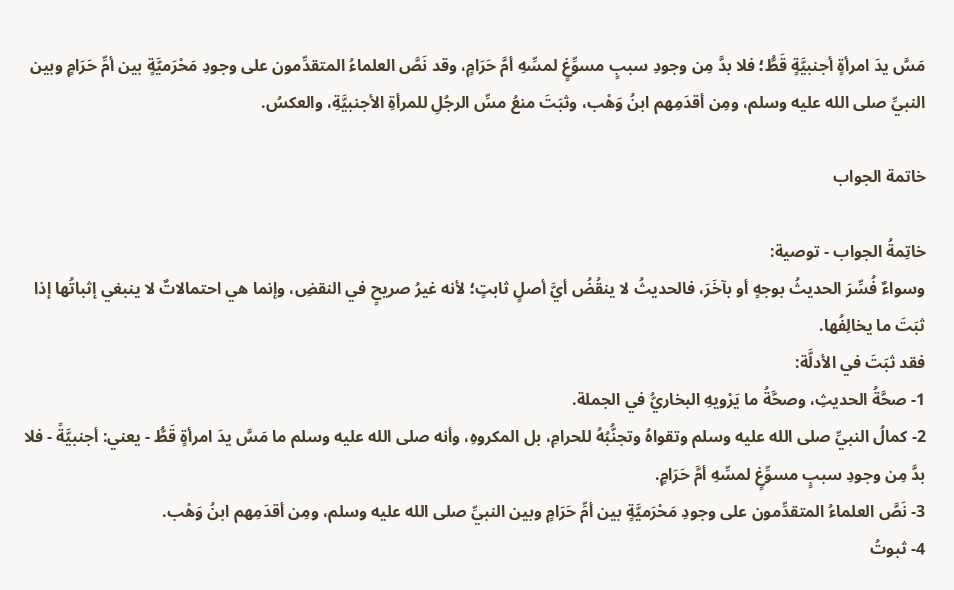مَسَّ يدَ امرأةٍ أجنبيَّةٍ قَطُّ؛ فلا بدَّ مِن وجودِ سببٍ مسوِّغٍ لمسِّهِ أمَّ حَرَامٍ، وقد نَصَّ العلماءُ المتقدِّمون على وجودِ مَحْرَميَّةٍ بين أمِّ حَرَامٍ وبين النبيِّ صلى الله عليه وسلم، ومِن أقدَمِهم ابنُ وَهْب، وثبَتَ منعُ مسِّ الرجُلِ للمرأةِ الأجنبيَّةِ، والعكسُ.

خاتمة الجواب

خاتِمةُ الجواب - توصية:
وسواءٌ فُسِّرَ الحديثُ بوجهٍ أو بآخَرَ، فالحديثُ لا ينقُضُ أيَّ أصلٍ ثابتٍ؛ لأنه غيرُ صريحٍ في النقضِ، وإنما هي احتمالاتٌ لا ينبغي إثباتُها إذا ثبَتَ ما يخالِفُها.
فقد ثبَتَ في الأدلَّة:
1- صحَّةُ الحديثِ، وصحَّةُ ما يَرْويهِ البخاريُّ في الجملة.
2- كمالُ النبيِّ صلى الله عليه وسلم وتقواهُ وتجنُّبُهُ للحرامِ، بل المكروهِ، وأنه صلى الله عليه وسلم ما مَسَّ يدَ امرأةٍ قَطُّ - يعني: أجنبيَّةً - فلا بدَّ مِن وجودِ سببٍ مسوِّغٍ لمسِّهِ أمَّ حَرَامٍ.
3- نَصَّ العلماءُ المتقدِّمون على وجودِ مَحْرَميَّةٍ بين أمِّ حَرَامٍ وبين النبيِّ صلى الله عليه وسلم، ومِن أقدَمِهم ابنُ وَهْب.
4- ثبوتُ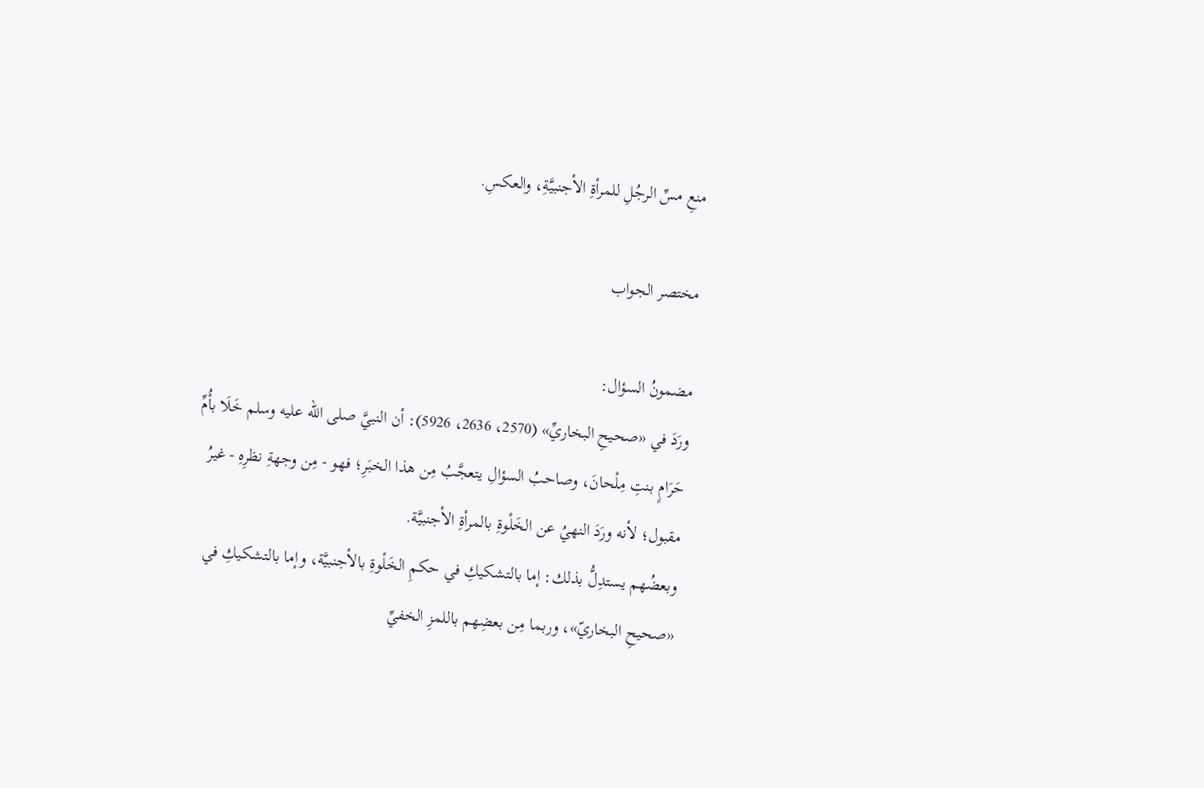منعِ مسِّ الرجُلِ للمرأةِ الأجنبيَّةِ، والعكسِ.

مختصر الجواب

مضمونُ السؤال:
ورَدَ في «صحيحِ البخاريِّ» (2570، 2636، 5926): أن النبيَّ صلى الله عليه وسلم خَلَا بأُمِّ حَرَامٍ بنتِ مِلْحانَ، وصاحبُ السؤالِ يتعجَّبُ مِن هذا الخبَرِ؛ فهو - مِن وجهةِ نظرِهِ - غيرُ مقبول؛ لأنه ورَدَ النهيُ عن الخَلْوةِ بالمرأةِ الأجنبيَّة.
وبعضُهم يستدِلُّ بذلك: إما بالتشكيكِ في حكمِ الخَلْوةِ بالأجنبيَّة، وإما بالتشكيكِ في «صحيحِ البخاريّ»، وربما مِن بعضِهم باللمزِ الخفيِّ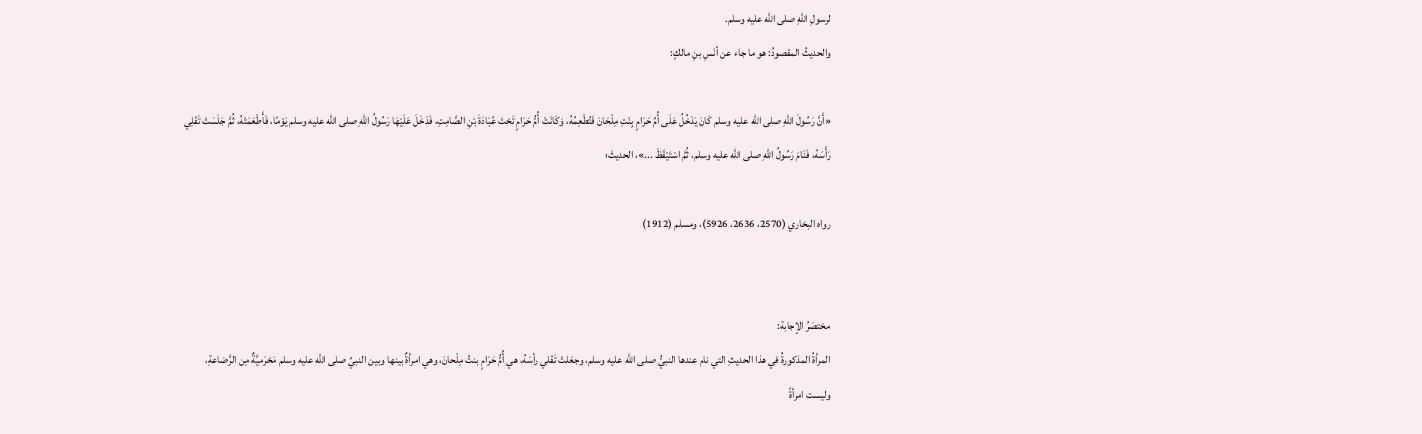لرسولِ اللهِ صلى الله عليه وسلم.
والحديثُ المقصودُ: هو ما جاء عن أنَسِ بنِ مالكٍ:

«أَنَّ رَسُولَ اللهِ صلى الله عليه وسلم كَانَ يَدْخُلُ عَلَى أُمِّ حَرَامٍ بِنْتِ مِلْحَانَ فَتُطْعِمُهُ، وَكَانَتْ أُمُّ حَرَامٍ تَحْتَ عُبَادَةَ بْنِ الصَّامِتِ، فَدَخَلَ عَلَيْهَا رَسُولُ اللهِ صلى الله عليه وسلم يَوْمًا، فَأَطْعَمَتْهُ، ثُمَّ جَلَسَتْ تَفْلِي رَأْسَهُ، فَنَامَ رَسُولُ اللهِ صلى الله عليه وسلم، ثُمَّ اسْتَيْقَظَ ...»، الحديثَ؛

رواه البخاري (2570، 2636، 5926)، ومسلم (1912)


مختصَرُ الإجابة:
المرأةُ المذكورةُ في هذا الحديثِ التي نام عندها النبيُّ صلى الله عليه وسلم، وجعَلتْ تَفْلي رأسَهُ، هي أُمُّ حَرَامٍ بنتُ مِلْحانَ، وهي امرأةٌ بينها وبين النبيِّ صلى الله عليه وسلم مَحْرَميَّةٌ مِن الرَّضاعةِ، وليست امرأةً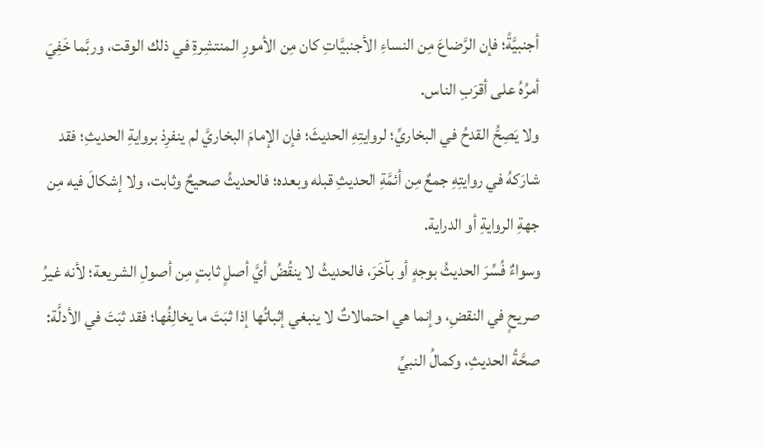أجنبيَّةً؛ فإن الرَّضاعَ مِن النساءِ الأجنبيَّاتِ كان مِن الأمورِ المنتشِرةِ في ذلك الوقت، وربَّما خَفِيَ أمرُهُ على أقرَبِ الناس.
ولا يَصِحُّ القدحُ في البخاريِّ؛ لروايتِهِ الحديثَ؛ فإن الإمامَ البخاريَّ لم ينفرِدْ بروايةِ الحديثِ؛ فقد شارَكهُ في روايتِهِ جمعٌ مِن أئمَّةِ الحديثِ قبله وبعده؛ فالحديثُ صحيحٌ وثابت، ولا إشكالَ فيه مِن جهةِ الروايةِ أو الدراية.
وسواءٌ فُسِّرَ الحديثُ بوجهٍ أو بآخَرَ، فالحديثُ لا ينقُضُ أيَّ أصلٍ ثابتٍ مِن أصولِ الشريعة؛ لأنه غيرُ صريحٍ في النقضِ، وإنما هي احتمالاتٌ لا ينبغي إثباتُها إذا ثبَتَ ما يخالِفُها؛ فقد ثبَتَ في الأدلَّة: صحَّةُ الحديثِ، وكمالُ النبيِّ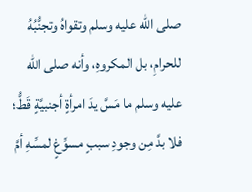صلى الله عليه وسلم وتقواهُ وتجنُّبُهُ للحرامِ، بل المكروهِ، وأنه صلى الله عليه وسلم ما مَسَّ يدَ امرأةٍ أجنبيَّةٍ قَطُّ؛ فلا بدَّ مِن وجودِ سببٍ مسوِّغٍ لمسِّهِ أمَّ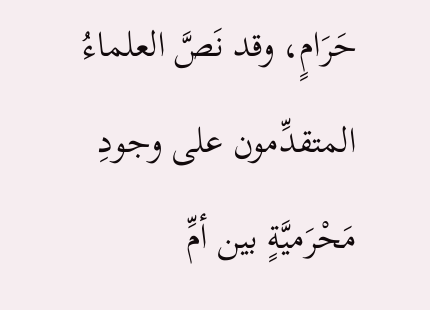حَرَامٍ، وقد نَصَّ العلماءُ المتقدِّمون على وجودِ مَحْرَميَّةٍ بين أمِّ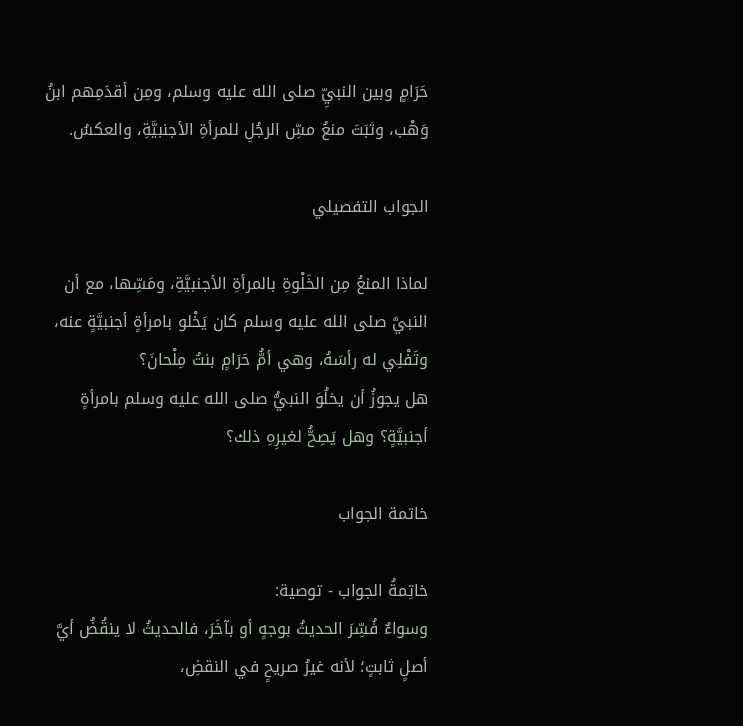حَرَامٍ وبين النبيِّ صلى الله عليه وسلم، ومِن أقدَمِهم ابنُ وَهْب، وثبَتَ منعُ مسِّ الرجُلِ للمرأةِ الأجنبيَّةِ، والعكسُ.

الجواب التفصيلي

لماذا المنعُ مِن الخَلْوةِ بالمرأةِ الأجنبيَّةِ، ومَسِّها، مع أن النبيَّ صلى الله عليه وسلم كان يَخْلو بامرأةٍ أجنبيَّةٍ عنه، وتَفْلِي له رأسَهُ، وهي أمُّ حَرَامٍ بنتُ مِلْحانَ؟
هل يجوزُ أن يخلُوَ النبيُّ صلى الله عليه وسلم بامرأةٍ أجنبيَّةٍ؟ وهل يَصِحُّ لغيرِهِ ذلك؟

خاتمة الجواب

خاتِمةُ الجواب - توصية:
وسواءٌ فُسِّرَ الحديثُ بوجهٍ أو بآخَرَ، فالحديثُ لا ينقُضُ أيَّ أصلٍ ثابتٍ؛ لأنه غيرُ صريحٍ في النقضِ،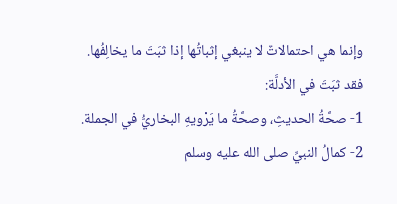وإنما هي احتمالاتٌ لا ينبغي إثباتُها إذا ثبَتَ ما يخالِفُها.
فقد ثبَتَ في الأدلَّة:
1- صحَّةُ الحديثِ، وصحَّةُ ما يَرْويهِ البخاريُّ في الجملة.
2- كمالُ النبيِّ صلى الله عليه وسلم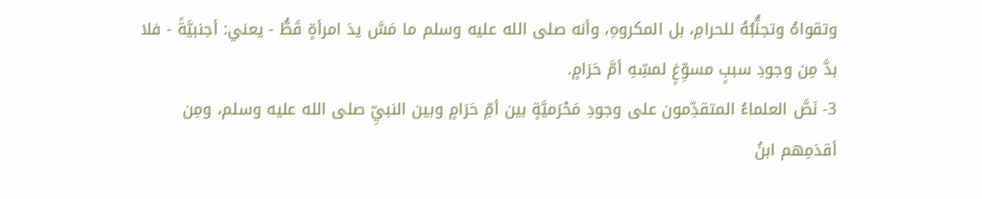وتقواهُ وتجنُّبُهُ للحرامِ، بل المكروهِ، وأنه صلى الله عليه وسلم ما مَسَّ يدَ امرأةٍ قَطُّ - يعني: أجنبيَّةً - فلا بدَّ مِن وجودِ سببٍ مسوِّغٍ لمسِّهِ أمَّ حَرَامٍ.
3- نَصَّ العلماءُ المتقدِّمون على وجودِ مَحْرَميَّةٍ بين أمِّ حَرَامٍ وبين النبيِّ صلى الله عليه وسلم، ومِن أقدَمِهم ابنُ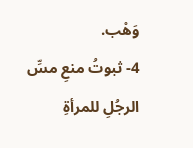وَهْب.
4- ثبوتُ منعِ مسِّ الرجُلِ للمرأةِ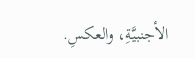الأجنبيَّةِ، والعكسِ.